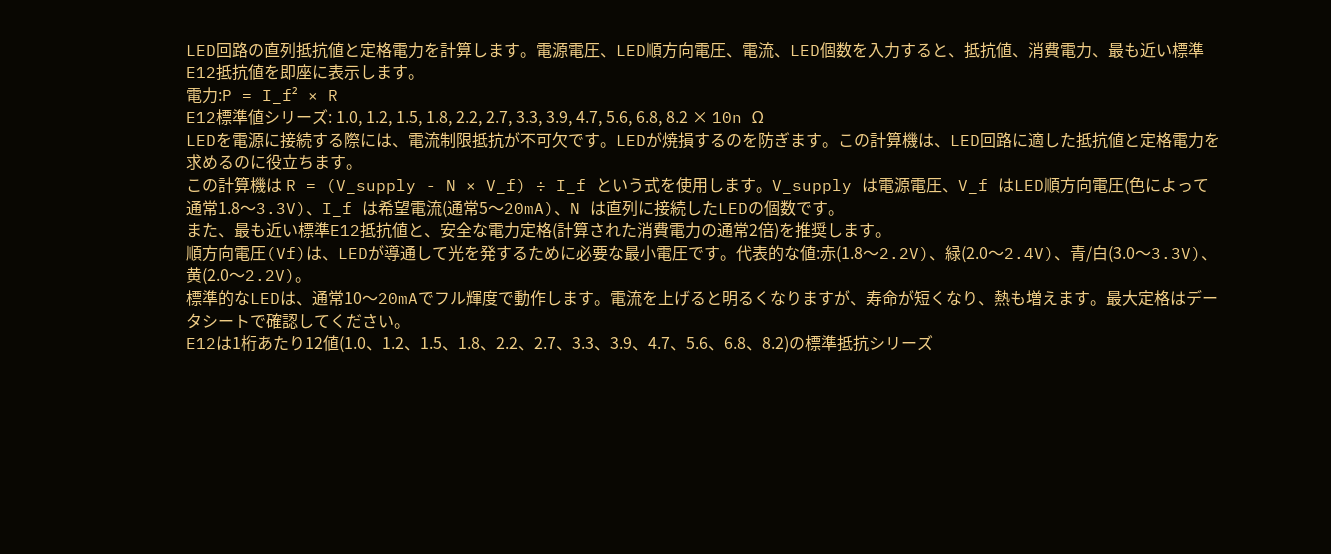LED回路の直列抵抗値と定格電力を計算します。電源電圧、LED順方向電圧、電流、LED個数を入力すると、抵抗値、消費電力、最も近い標準E12抵抗値を即座に表示します。
電力:P = I_f² × R
E12標準値シリーズ: 1.0, 1.2, 1.5, 1.8, 2.2, 2.7, 3.3, 3.9, 4.7, 5.6, 6.8, 8.2 × 10n Ω
LEDを電源に接続する際には、電流制限抵抗が不可欠です。LEDが焼損するのを防ぎます。この計算機は、LED回路に適した抵抗値と定格電力を求めるのに役立ちます。
この計算機は R = (V_supply - N × V_f) ÷ I_f という式を使用します。V_supply は電源電圧、V_f はLED順方向電圧(色によって通常1.8〜3.3V)、I_f は希望電流(通常5〜20mA)、N は直列に接続したLEDの個数です。
また、最も近い標準E12抵抗値と、安全な電力定格(計算された消費電力の通常2倍)を推奨します。
順方向電圧(Vf)は、LEDが導通して光を発するために必要な最小電圧です。代表的な値:赤(1.8〜2.2V)、緑(2.0〜2.4V)、青/白(3.0〜3.3V)、黄(2.0〜2.2V)。
標準的なLEDは、通常10〜20mAでフル輝度で動作します。電流を上げると明るくなりますが、寿命が短くなり、熱も増えます。最大定格はデータシートで確認してください。
E12は1桁あたり12値(1.0、1.2、1.5、1.8、2.2、2.7、3.3、3.9、4.7、5.6、6.8、8.2)の標準抵抗シリーズ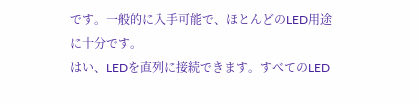です。一般的に入手可能で、ほとんどのLED用途に十分です。
はい、LEDを直列に接続できます。すべてのLED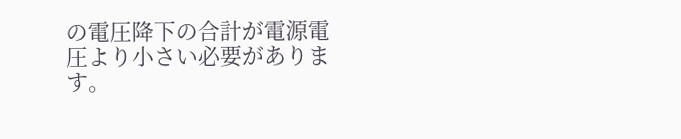の電圧降下の合計が電源電圧より小さい必要があります。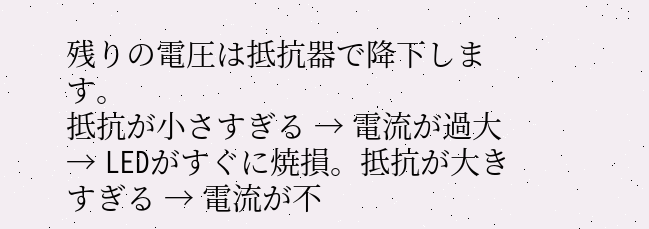残りの電圧は抵抗器で降下します。
抵抗が小さすぎる → 電流が過大 → LEDがすぐに焼損。抵抗が大きすぎる → 電流が不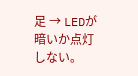足 → LEDが暗いか点灯しない。